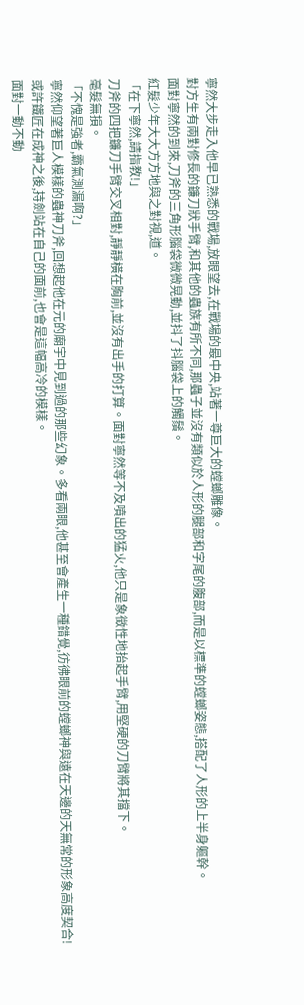寧然大步走入他早已熟悉的戰場,放眼望去,在戰場的最中央,站著一尊巨大的螳螂雕像。
對方生有兩對修長的鐮刀狀手臂,和其他的蟲族有所不同,那蟲子並沒有類似於人形的腿部和字尾的腹部,而是以標準的螳螂姿態,搭配了人形的上半身軀幹。
面對寧然的到來,刀斧的三角形腦袋微微晃動,並抖了抖腦袋上的觸鬚。
紅髮少年大大方方地與之對視,道。
「在下寧然,請指教!」
刀斧的四把鐮刀手臂交叉相對,靜靜橫在胸前,並沒有出手的打算。面對寧然等不及噴出的猛火,他只是象徵性地抬起手臂,用堅硬的刀臂將其擋下。
毫髮無損。
「不愧是強者,霸氣測漏啊?」
寧然仰望著巨人模樣的蟲神刀斧,回想起他在元的廟宇中見到過的那些幻象。多看兩眼,他甚至會產生一種錯覺,彷彿眼前的螳螂神與遠在天邊的天無常的形象高度契合!
或許鐵匠在成神之後,持劍站在自己的面前,也會是這幅高冷的模樣。
面對一動不動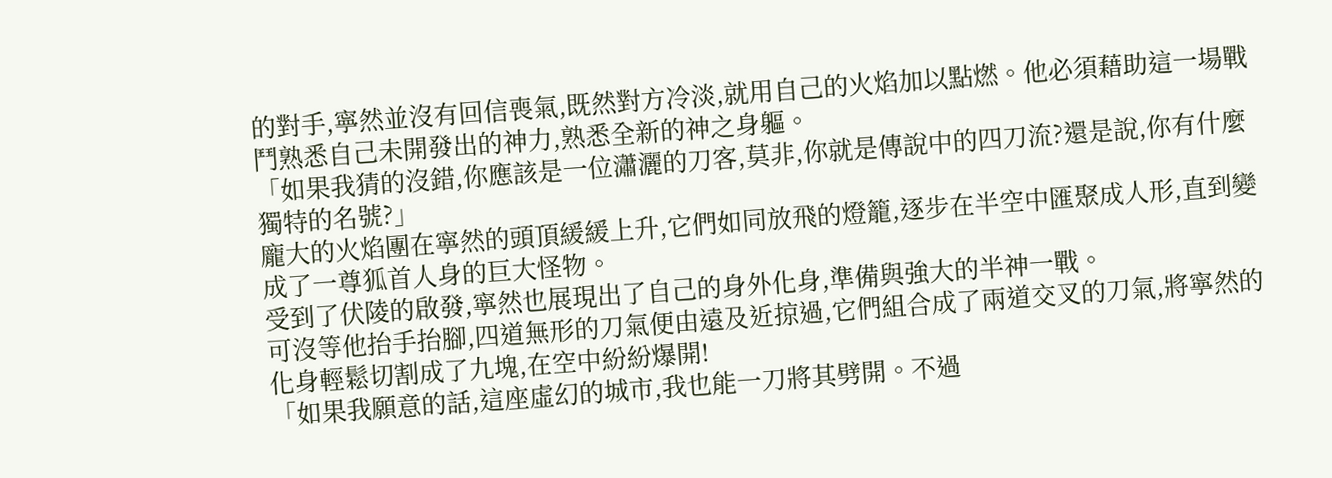的對手,寧然並沒有回信喪氣,既然對方冷淡,就用自己的火焰加以點燃。他必須藉助這一場戰鬥熟悉自己未開發出的神力,熟悉全新的神之身軀。
「如果我猜的沒錯,你應該是一位瀟灑的刀客,莫非,你就是傳說中的四刀流?還是說,你有什麼獨特的名號?」
龐大的火焰團在寧然的頭頂緩緩上升,它們如同放飛的燈籠,逐步在半空中匯聚成人形,直到變成了一尊狐首人身的巨大怪物。
受到了伏陵的啟發,寧然也展現出了自己的身外化身,準備與強大的半神一戰。
可沒等他抬手抬腳,四道無形的刀氣便由遠及近掠過,它們組合成了兩道交叉的刀氣,將寧然的化身輕鬆切割成了九塊,在空中紛紛爆開!
「如果我願意的話,這座虛幻的城市,我也能一刀將其劈開。不過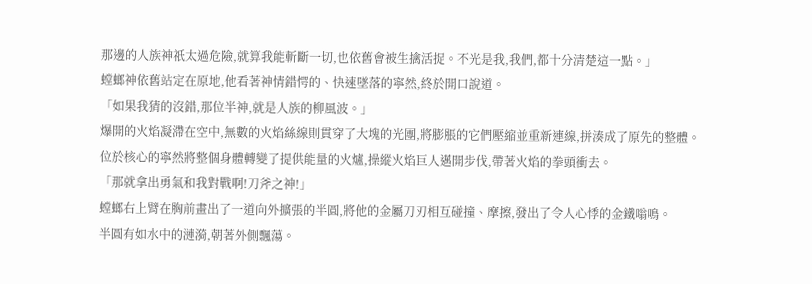那邊的人族神祇太過危險,就算我能斬斷一切,也依舊會被生擒活捉。不光是我,我們,都十分清楚這一點。」
螳螂神依舊站定在原地,他看著神情錯愕的、快速墜落的寧然,終於開口說道。
「如果我猜的沒錯,那位半神,就是人族的柳風波。」
爆開的火焰凝滯在空中,無數的火焰絲線則貫穿了大塊的光團,將膨脹的它們壓縮並重新連線,拼湊成了原先的整體。
位於核心的寧然將整個身體轉變了提供能量的火爐,操縱火焰巨人邁開步伐,帶著火焰的拳頭衝去。
「那就拿出勇氣和我對戰啊!刀斧之神!」
螳螂右上臂在胸前畫出了一道向外擴張的半圓,將他的金屬刀刃相互碰撞、摩擦,發出了令人心悸的金鐵嗡鳴。
半圓有如水中的漣漪,朝著外側飄蕩。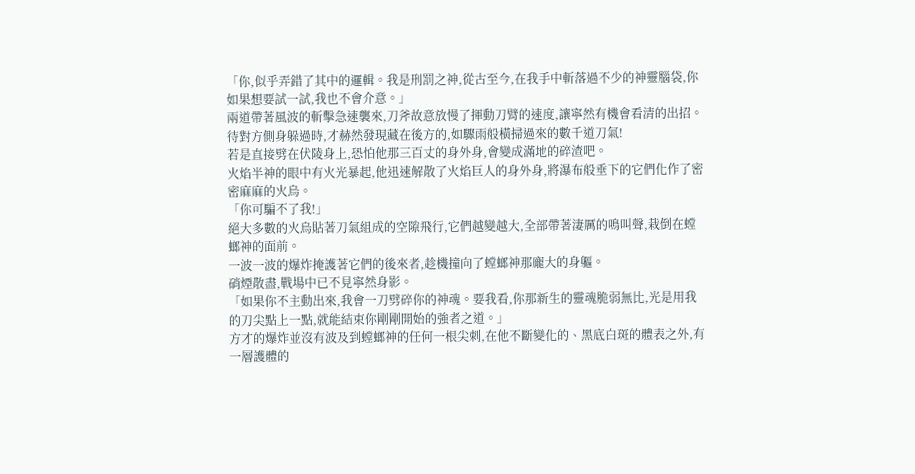「你,似乎弄錯了其中的邏輯。我是刑罰之神,從古至今,在我手中斬落過不少的神靈腦袋,你如果想要試一試,我也不會介意。」
兩道帶著風波的斬擊急速襲來,刀斧故意放慢了揮動刀臂的速度,讓寧然有機會看清的出招。待對方側身躲過時,才赫然發現藏在後方的,如驟雨般橫掃過來的數千道刀氣!
若是直接劈在伏陵身上,恐怕他那三百丈的身外身,會變成滿地的碎渣吧。
火焰半神的眼中有火光暴起,他迅速解散了火焰巨人的身外身,將瀑布般垂下的它們化作了密密麻麻的火烏。
「你可騙不了我!」
絕大多數的火烏貼著刀氣組成的空隙飛行,它們越變越大,全部帶著淒厲的鳴叫聲,栽倒在螳螂神的面前。
一波一波的爆炸掩護著它們的後來者,趁機撞向了螳螂神那龐大的身軀。
硝煙散盡,戰場中已不見寧然身影。
「如果你不主動出來,我會一刀劈碎你的神魂。要我看,你那新生的靈魂脆弱無比,光是用我的刀尖點上一點,就能結束你剛剛開始的強者之道。」
方才的爆炸並沒有波及到螳螂神的任何一根尖刺,在他不斷變化的、黑底白斑的體表之外,有一層護體的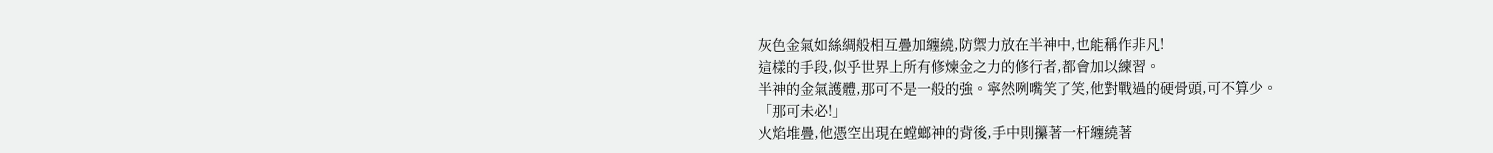灰色金氣如絲綢般相互疊加纏繞,防禦力放在半神中,也能稱作非凡!
這樣的手段,似乎世界上所有修煉金之力的修行者,都會加以練習。
半神的金氣護體,那可不是一般的強。寧然咧嘴笑了笑,他對戰過的硬骨頭,可不算少。
「那可未必!」
火焰堆疊,他憑空出現在螳螂神的背後,手中則攥著一杆纏繞著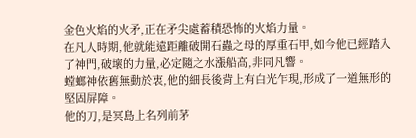金色火焰的火矛,正在矛尖處蓄積恐怖的火焰力量。
在凡人時期,他就能遠距離破開石蟲之母的厚重石甲,如今他已經踏入了神門,破壞的力量,必定隨之水漲船高,非同凡響。
螳螂神依舊無動於衷,他的細長後背上有白光乍現,形成了一道無形的堅固屏障。
他的刀,是冥島上名列前茅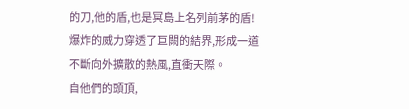的刀,他的盾,也是冥島上名列前茅的盾!
爆炸的威力穿透了巨闕的結界,形成一道不斷向外擴散的熱風,直衝天際。
自他們的頭頂,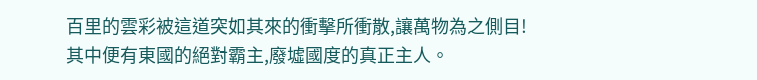百里的雲彩被這道突如其來的衝擊所衝散,讓萬物為之側目!
其中便有東國的絕對霸主,廢墟國度的真正主人。